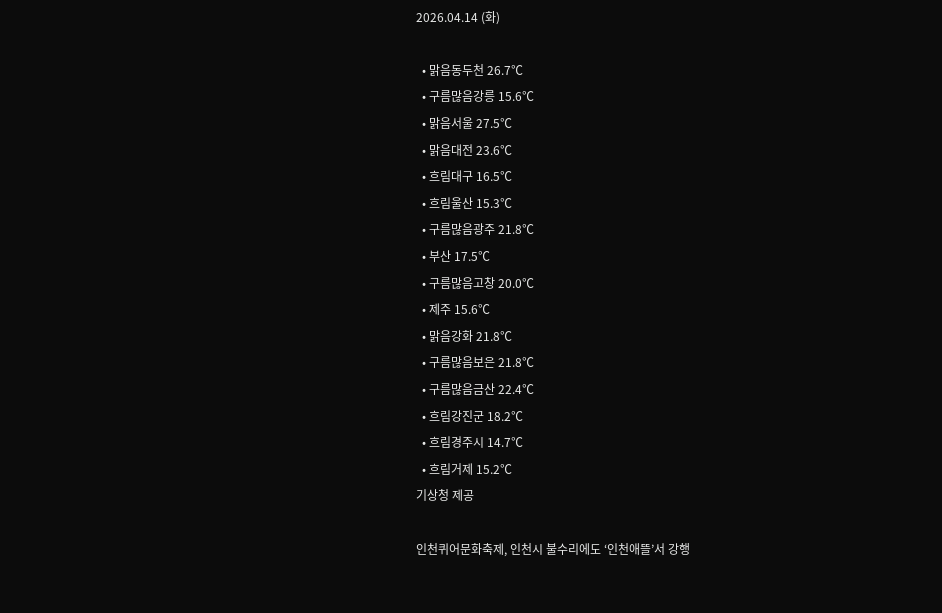2026.04.14 (화)

  • 맑음동두천 26.7℃
  • 구름많음강릉 15.6℃
  • 맑음서울 27.5℃
  • 맑음대전 23.6℃
  • 흐림대구 16.5℃
  • 흐림울산 15.3℃
  • 구름많음광주 21.8℃
  • 부산 17.5℃
  • 구름많음고창 20.0℃
  • 제주 15.6℃
  • 맑음강화 21.8℃
  • 구름많음보은 21.8℃
  • 구름많음금산 22.4℃
  • 흐림강진군 18.2℃
  • 흐림경주시 14.7℃
  • 흐림거제 15.2℃
기상청 제공

인천퀴어문화축제, 인천시 불수리에도 ‘인천애뜰’서 강행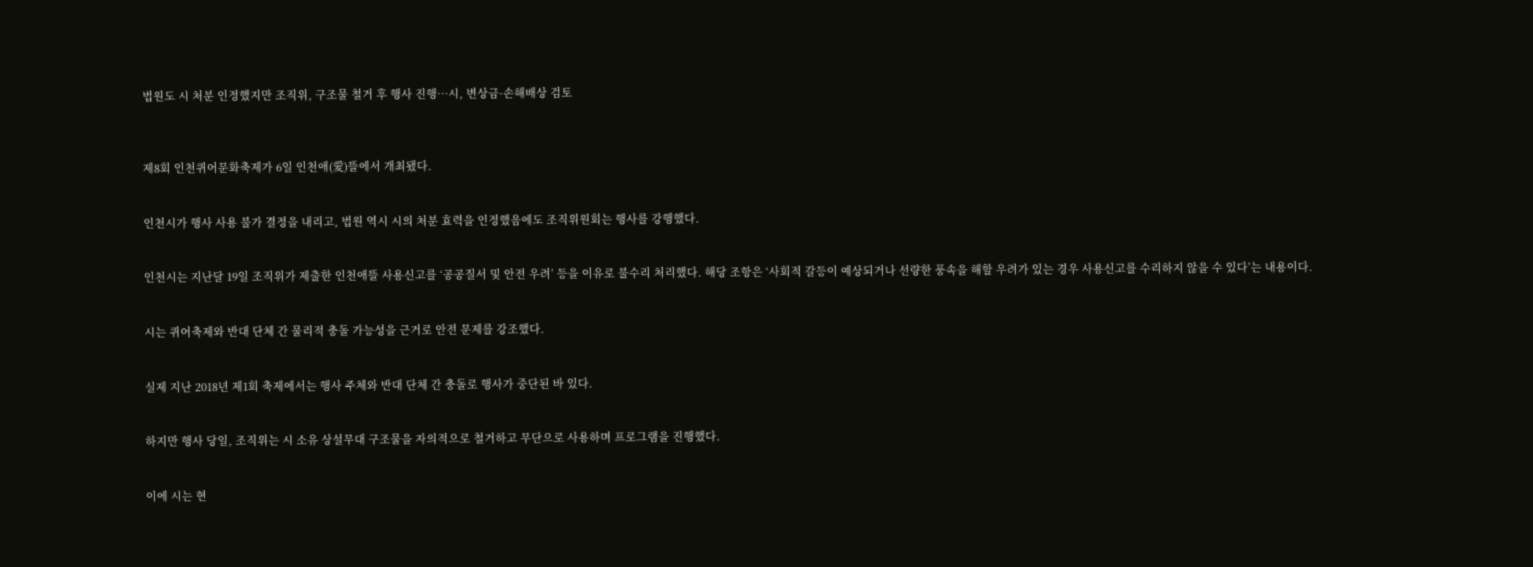법원도 시 처분 인정했지만 조직위, 구조물 철거 후 행사 진행…시, 변상금·손해배상 검토



제8회 인천퀴어문화축제가 6일 인천애(愛)뜰에서 개최됐다.


인천시가 행사 사용 불가 결정을 내리고, 법원 역시 시의 처분 효력을 인정했음에도 조직위원회는 행사를 강행했다.


인천시는 지난달 19일 조직위가 제출한 인천애뜰 사용신고를 ‘공공질서 및 안전 우려’ 등을 이유로 불수리 처리했다. 해당 조항은 ‘사회적 갈등이 예상되거나 선량한 풍속을 해할 우려가 있는 경우 사용신고를 수리하지 않을 수 있다’는 내용이다.


시는 퀴어축제와 반대 단체 간 물리적 충돌 가능성을 근거로 안전 문제를 강조했다.


실제 지난 2018년 제1회 축제에서는 행사 주체와 반대 단체 간 충돌로 행사가 중단된 바 있다.


하지만 행사 당일, 조직위는 시 소유 상설무대 구조물을 자의적으로 철거하고 무단으로 사용하며 프로그램을 진행했다.


이에 시는 현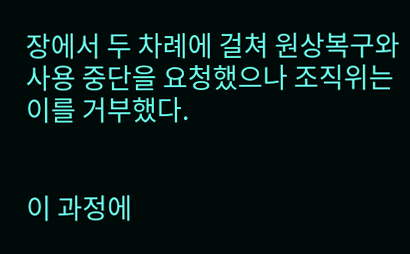장에서 두 차례에 걸쳐 원상복구와 사용 중단을 요청했으나 조직위는 이를 거부했다.


이 과정에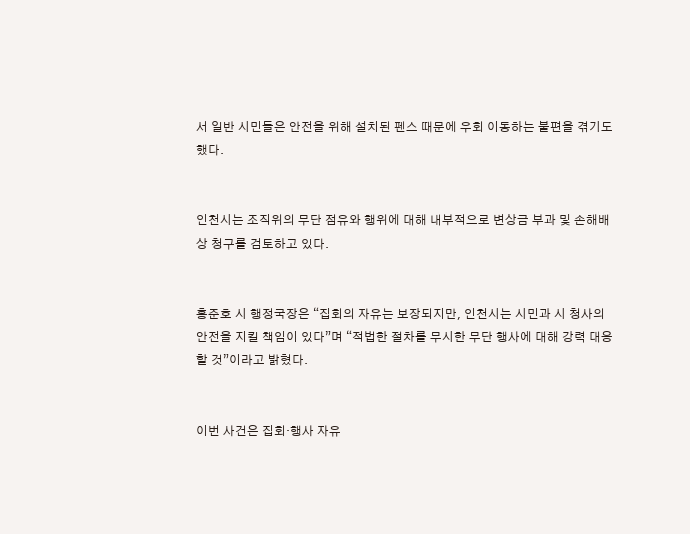서 일반 시민들은 안전을 위해 설치된 펜스 때문에 우회 이동하는 불편을 겪기도 했다.


인천시는 조직위의 무단 점유와 행위에 대해 내부적으로 변상금 부과 및 손해배상 청구를 검토하고 있다.


홍준호 시 행정국장은 “집회의 자유는 보장되지만, 인천시는 시민과 시 청사의 안전을 지킬 책임이 있다”며 “적법한 절차를 무시한 무단 행사에 대해 강력 대응할 것”이라고 밝혔다.


이번 사건은 집회·행사 자유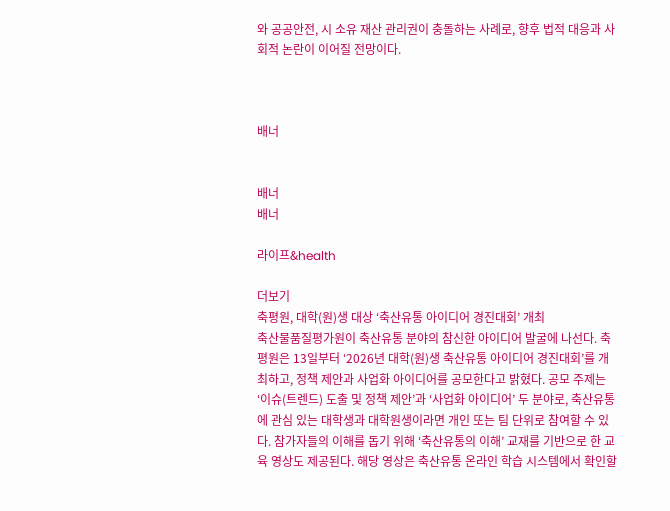와 공공안전, 시 소유 재산 관리권이 충돌하는 사례로, 향후 법적 대응과 사회적 논란이 이어질 전망이다.



배너


배너
배너

라이프&health

더보기
축평원, 대학(원)생 대상 ‘축산유통 아이디어 경진대회’ 개최
축산물품질평가원이 축산유통 분야의 참신한 아이디어 발굴에 나선다. 축평원은 13일부터 ‘2026년 대학(원)생 축산유통 아이디어 경진대회’를 개최하고, 정책 제안과 사업화 아이디어를 공모한다고 밝혔다. 공모 주제는 ‘이슈(트렌드) 도출 및 정책 제안’과 ‘사업화 아이디어’ 두 분야로, 축산유통에 관심 있는 대학생과 대학원생이라면 개인 또는 팀 단위로 참여할 수 있다. 참가자들의 이해를 돕기 위해 ‘축산유통의 이해’ 교재를 기반으로 한 교육 영상도 제공된다. 해당 영상은 축산유통 온라인 학습 시스템에서 확인할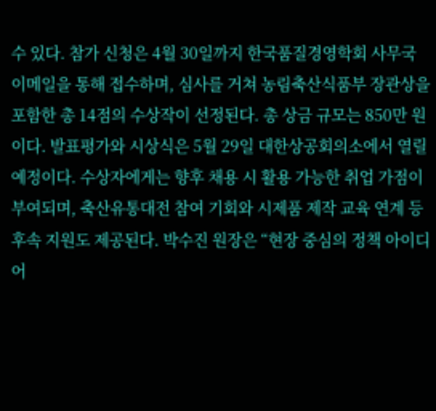수 있다. 참가 신청은 4월 30일까지 한국품질경영학회 사무국 이메일을 통해 접수하며, 심사를 거쳐 농림축산식품부 장관상을 포함한 총 14점의 수상작이 선정된다. 총 상금 규모는 850만 원이다. 발표평가와 시상식은 5월 29일 대한상공회의소에서 열릴 예정이다. 수상자에게는 향후 채용 시 활용 가능한 취업 가점이 부여되며, 축산유통대전 참여 기회와 시제품 제작 교육 연계 등 후속 지원도 제공된다. 박수진 원장은 “현장 중심의 정책 아이디어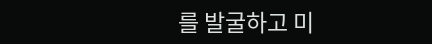를 발굴하고 미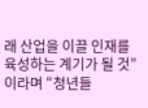래 산업을 이끌 인재를 육성하는 계기가 될 것”이라며 “청년들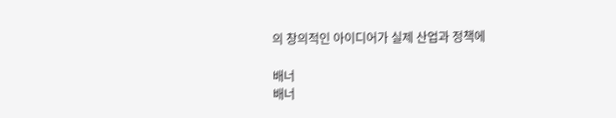의 창의적인 아이디어가 실제 산업과 정책에

배너
배너